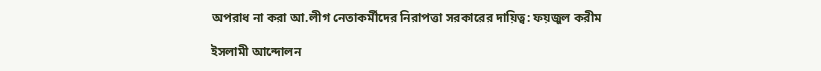অপরাধ না করা আ.লীগ নেতাকর্মীদের নিরাপত্তা সরকারের দায়িত্ব: ফয়জুল করীম

ইসলামী আন্দোলন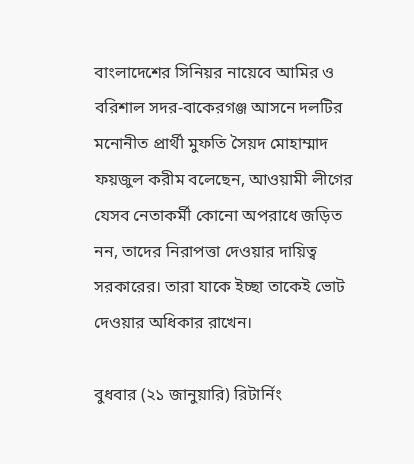বাংলাদেশের সিনিয়র নায়েবে আমির ও বরিশাল সদর-বাকেরগঞ্জ আসনে দলটির মনোনীত প্রার্থী মুফতি সৈয়দ মোহাম্মাদ ফয়জুল করীম বলেছেন, আওয়ামী লীগের যেসব নেতাকর্মী কোনো অপরাধে জড়িত নন, তাদের নিরাপত্তা দেওয়ার দায়িত্ব সরকারের। তারা যাকে ইচ্ছা তাকেই ভোট দেওয়ার অধিকার রাখেন।

বুধবার (২১ জানুয়ারি) রিটার্নিং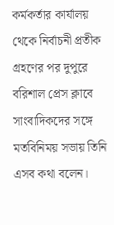কর্মকর্তার কার্যালয় থেকে নির্বাচনী প্রতীক গ্রহণের পর দুপুরে বরিশাল প্রেস ক্লাবে সাংবাদিকদের সঙ্গে মতবিনিময় সভায় তিনি এসব কথা বলেন।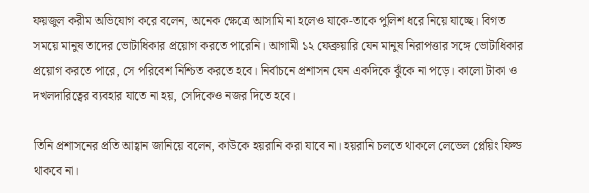ফয়জুল করীম অভিযোগ করে বলেন, অনেক ক্ষেত্রে আসামি না হলেও যাকে-তাকে পুলিশ ধরে নিয়ে যাচ্ছে। বিগত সময়ে মানুষ তাদের ভোটাধিকার প্রয়োগ করতে পারেনি। আগামী ১২ ফেব্রুয়ারি যেন মানুষ নিরাপত্তার সঙ্গে ভোটাধিকার প্রয়োগ করতে পারে, সে পরিবেশ নিশ্চিত করতে হবে। নির্বাচনে প্রশাসন যেন একদিকে ঝুঁকে না পড়ে। কালো টাকা ও দখলদারিত্বের ব্যবহার যাতে না হয়, সেদিকেও নজর দিতে হবে।

তিনি প্রশাসনের প্রতি আহ্বান জানিয়ে বলেন, কাউকে হয়রানি করা যাবে না। হয়রানি চলতে থাকলে লেভেল প্লেয়িং ফিল্ড থাকবে না।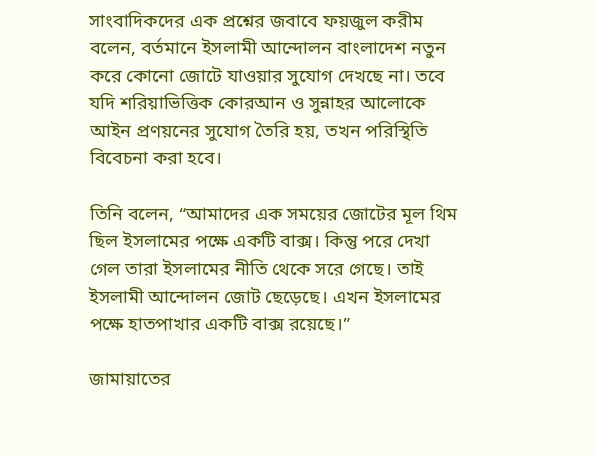সাংবাদিকদের এক প্রশ্নের জবাবে ফয়জুল করীম বলেন, বর্তমানে ইসলামী আন্দোলন বাংলাদেশ নতুন করে কোনো জোটে যাওয়ার সুযোগ দেখছে না। তবে যদি শরিয়াভিত্তিক কোরআন ও সুন্নাহর আলোকে আইন প্রণয়নের সুযোগ তৈরি হয়, তখন পরিস্থিতি বিবেচনা করা হবে।

তিনি বলেন, “আমাদের এক সময়ের জোটের মূল থিম ছিল ইসলামের পক্ষে একটি বাক্স। কিন্তু পরে দেখা গেল তারা ইসলামের নীতি থেকে সরে গেছে। তাই ইসলামী আন্দোলন জোট ছেড়েছে। এখন ইসলামের পক্ষে হাতপাখার একটি বাক্স রয়েছে।”

জামায়াতের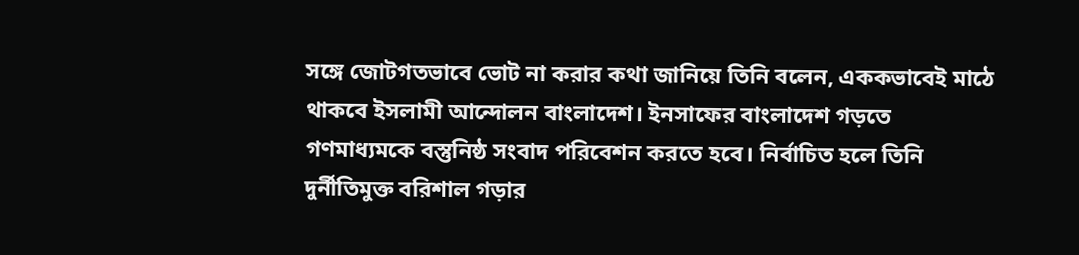সঙ্গে জোটগতভাবে ভোট না করার কথা জানিয়ে তিনি বলেন, এককভাবেই মাঠে থাকবে ইসলামী আন্দোলন বাংলাদেশ। ইনসাফের বাংলাদেশ গড়তে গণমাধ্যমকে বস্তুনিষ্ঠ সংবাদ পরিবেশন করতে হবে। নির্বাচিত হলে তিনি দুর্নীতিমুক্ত বরিশাল গড়ার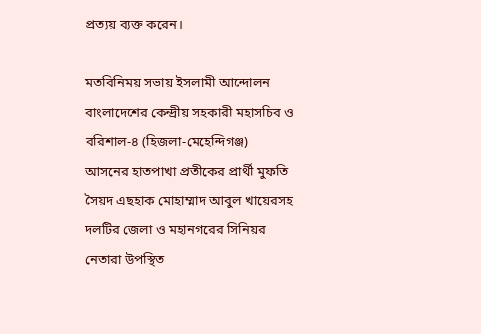প্রত্যয় ব্যক্ত করেন।

মতবিনিময় সভায় ইসলামী আন্দোলন বাংলাদেশের কেন্দ্রীয় সহকারী মহাসচিব ও বরিশাল-৪ (হিজলা-মেহেন্দিগঞ্জ) আসনের হাতপাখা প্রতীকের প্রার্থী মুফতি সৈয়দ এছহাক মোহাম্মাদ আবুল খায়েরসহ দলটির জেলা ও মহানগরের সিনিয়র নেতারা উপস্থিত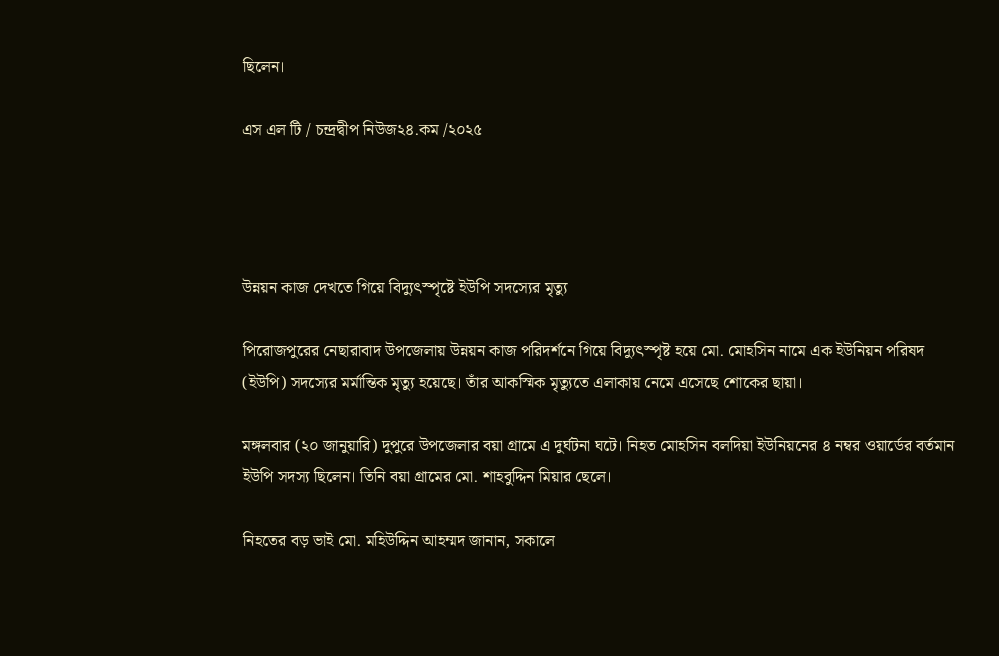ছিলেন।

এস এল টি / চন্দ্রদ্বীপ নিউজ২৪.কম /২০২৫




উন্নয়ন কাজ দেখতে গিয়ে বিদ্যুৎস্পৃষ্টে ইউপি সদস্যের মৃত্যু

পিরোজপুরের নেছারাবাদ উপজেলায় উন্নয়ন কাজ পরিদর্শনে গিয়ে বিদ্যুৎস্পৃষ্ট হয়ে মো. মোহসিন নামে এক ইউনিয়ন পরিষদ (ইউপি) সদস্যের মর্মান্তিক মৃত্যু হয়েছে। তাঁর আকস্মিক মৃত্যুতে এলাকায় নেমে এসেছে শোকের ছায়া।

মঙ্গলবার (২০ জানুয়ারি) দুপুরে উপজেলার বয়া গ্রামে এ দুর্ঘটনা ঘটে। নিহত মোহসিন বলদিয়া ইউনিয়নের ৪ নম্বর ওয়ার্ডের বর্তমান ইউপি সদস্য ছিলেন। তিনি বয়া গ্রামের মো. শাহবুদ্দিন মিয়ার ছেলে।

নিহতের বড় ভাই মো. মহিউদ্দিন আহম্মদ জানান, সকালে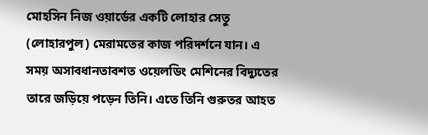মোহসিন নিজ ওয়ার্ডের একটি লোহার সেতু (লোহারপুল) মেরামতের কাজ পরিদর্শনে যান। এ সময় অসাবধানতাবশত ওয়েলডিং মেশিনের বিদ্যুতের তারে জড়িয়ে পড়েন তিনি। এতে তিনি গুরুতর আহত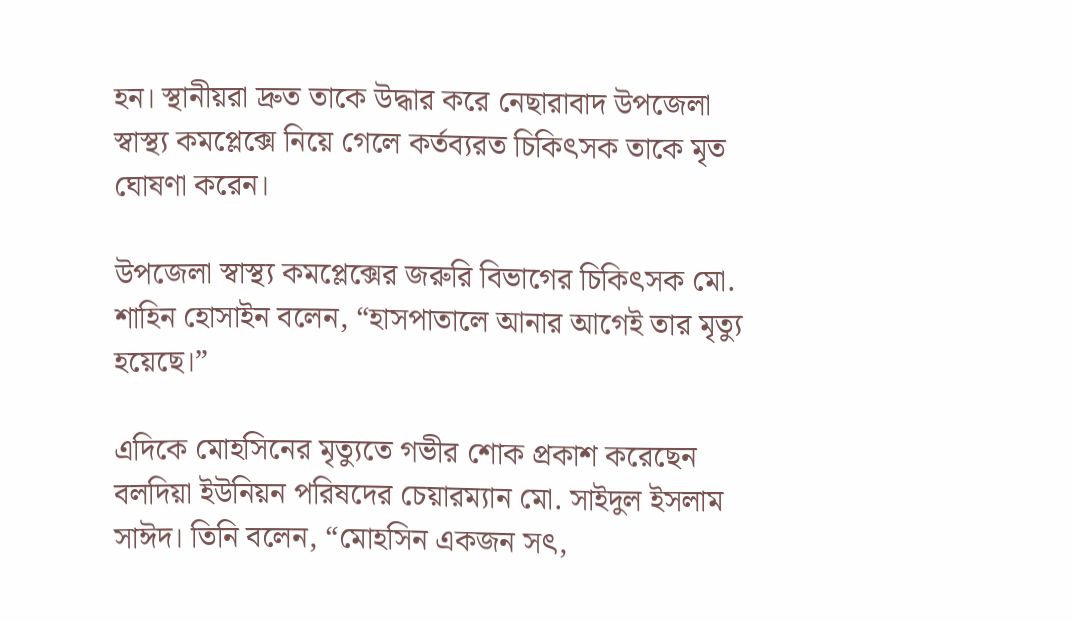হন। স্থানীয়রা দ্রুত তাকে উদ্ধার করে নেছারাবাদ উপজেলা স্বাস্থ্য কমপ্লেক্সে নিয়ে গেলে কর্তব্যরত চিকিৎসক তাকে মৃত ঘোষণা করেন।

উপজেলা স্বাস্থ্য কমপ্লেক্সের জরুরি বিভাগের চিকিৎসক মো. শাহিন হোসাইন বলেন, “হাসপাতালে আনার আগেই তার মৃত্যু হয়েছে।”

এদিকে মোহসিনের মৃত্যুতে গভীর শোক প্রকাশ করেছেন বলদিয়া ইউনিয়ন পরিষদের চেয়ারম্যান মো. সাইদুল ইসলাম সাঈদ। তিনি বলেন, “মোহসিন একজন সৎ,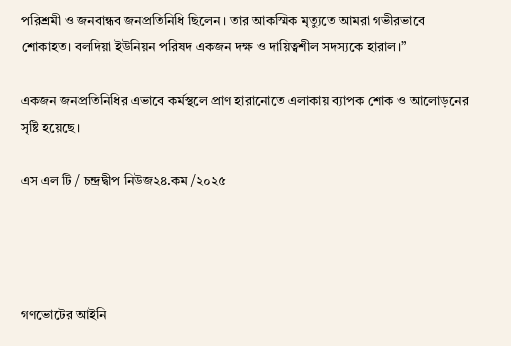পরিশ্রমী ও জনবান্ধব জনপ্রতিনিধি ছিলেন। তার আকস্মিক মৃত্যুতে আমরা গভীরভাবে শোকাহত। বলদিয়া ইউনিয়ন পরিষদ একজন দক্ষ ও দায়িত্বশীল সদস্যকে হারাল।”

একজন জনপ্রতিনিধির এভাবে কর্মস্থলে প্রাণ হারানোতে এলাকায় ব্যাপক শোক ও আলোড়নের সৃষ্টি হয়েছে।

এস এল টি / চন্দ্রদ্বীপ নিউজ২৪.কম /২০২৫




গণভোটের আইনি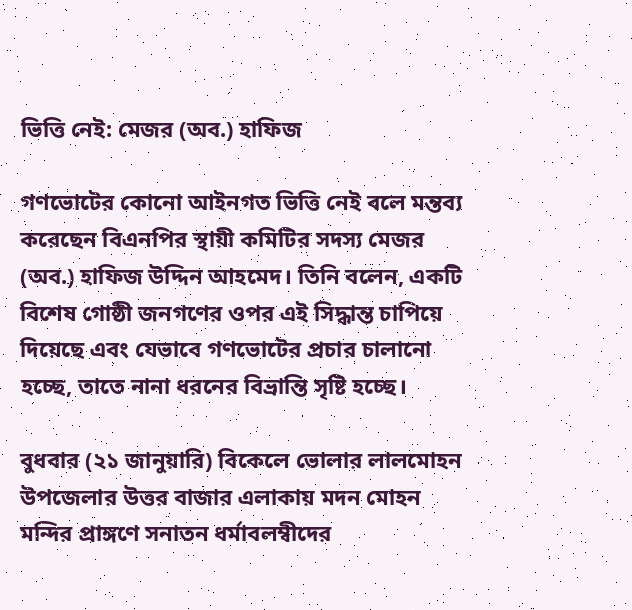ভিত্তি নেই: মেজর (অব.) হাফিজ

গণভোটের কোনো আইনগত ভিত্তি নেই বলে মন্তব্য করেছেন বিএনপির স্থায়ী কমিটির সদস্য মেজর (অব.) হাফিজ উদ্দিন আহমেদ। তিনি বলেন, একটি বিশেষ গোষ্ঠী জনগণের ওপর এই সিদ্ধান্ত চাপিয়ে দিয়েছে এবং যেভাবে গণভোটের প্রচার চালানো হচ্ছে, তাতে নানা ধরনের বিভ্রান্তি সৃষ্টি হচ্ছে।

বুধবার (২১ জানুয়ারি) বিকেলে ভোলার লালমোহন উপজেলার উত্তর বাজার এলাকায় মদন মোহন মন্দির প্রাঙ্গণে সনাতন ধর্মাবলম্বীদের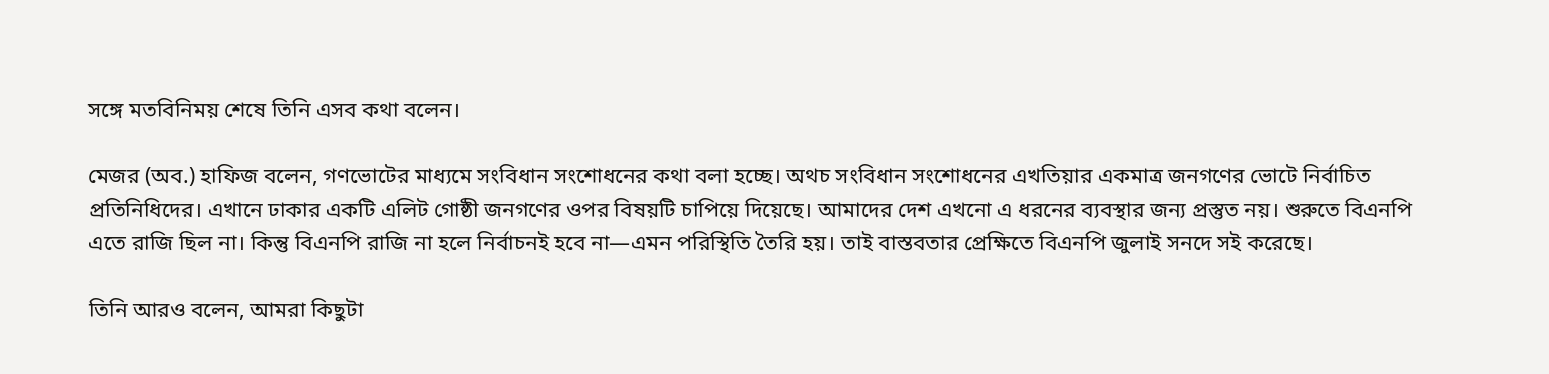সঙ্গে মতবিনিময় শেষে তিনি এসব কথা বলেন।

মেজর (অব.) হাফিজ বলেন, গণভোটের মাধ্যমে সংবিধান সংশোধনের কথা বলা হচ্ছে। অথচ সংবিধান সংশোধনের এখতিয়ার একমাত্র জনগণের ভোটে নির্বাচিত প্রতিনিধিদের। এখানে ঢাকার একটি এলিট গোষ্ঠী জনগণের ওপর বিষয়টি চাপিয়ে দিয়েছে। আমাদের দেশ এখনো এ ধরনের ব্যবস্থার জন্য প্রস্তুত নয়। শুরুতে বিএনপি এতে রাজি ছিল না। কিন্তু বিএনপি রাজি না হলে নির্বাচনই হবে না—এমন পরিস্থিতি তৈরি হয়। তাই বাস্তবতার প্রেক্ষিতে বিএনপি জুলাই সনদে সই করেছে।

তিনি আরও বলেন, আমরা কিছুটা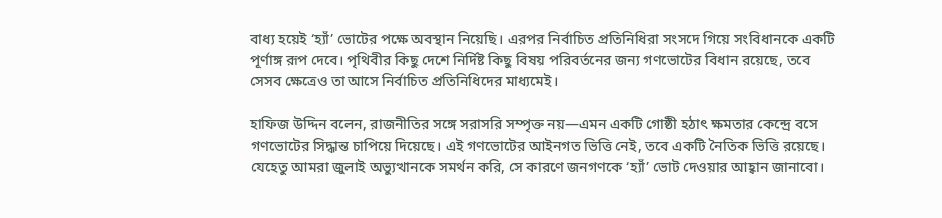বাধ্য হয়েই ‘হ্যাঁ’ ভোটের পক্ষে অবস্থান নিয়েছি। এরপর নির্বাচিত প্রতিনিধিরা সংসদে গিয়ে সংবিধানকে একটি পূর্ণাঙ্গ রূপ দেবে। পৃথিবীর কিছু দেশে নির্দিষ্ট কিছু বিষয় পরিবর্তনের জন্য গণভোটের বিধান রয়েছে, তবে সেসব ক্ষেত্রেও তা আসে নির্বাচিত প্রতিনিধিদের মাধ্যমেই।

হাফিজ উদ্দিন বলেন, রাজনীতির সঙ্গে সরাসরি সম্পৃক্ত নয়—এমন একটি গোষ্ঠী হঠাৎ ক্ষমতার কেন্দ্রে বসে গণভোটের সিদ্ধান্ত চাপিয়ে দিয়েছে। এই গণভোটের আইনগত ভিত্তি নেই, তবে একটি নৈতিক ভিত্তি রয়েছে। যেহেতু আমরা জুলাই অভ্যুত্থানকে সমর্থন করি, সে কারণে জনগণকে ‘হ্যাঁ’ ভোট দেওয়ার আহ্বান জানাবো।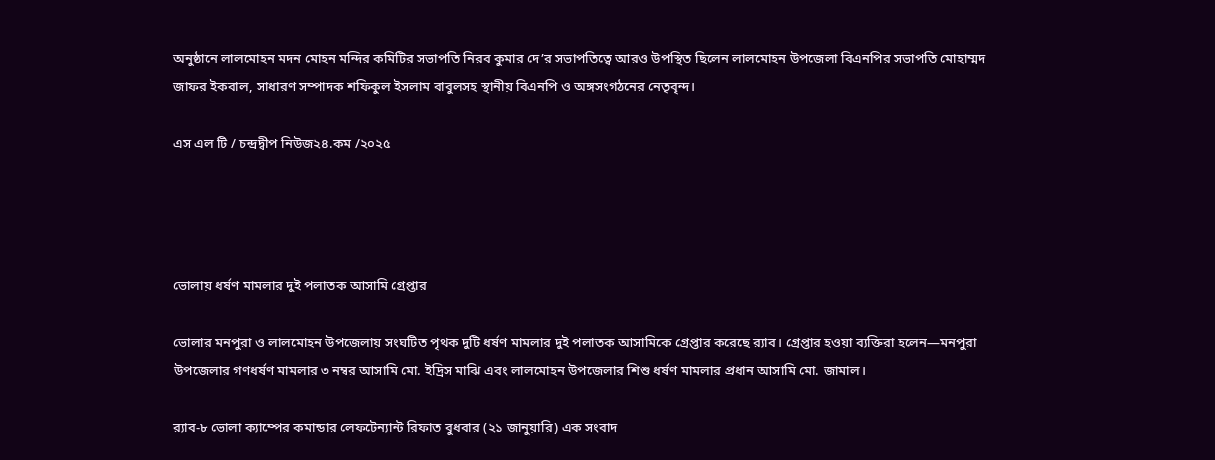অনুষ্ঠানে লালমোহন মদন মোহন মন্দির কমিটির সভাপতি নিরব কুমার দে’র সভাপতিত্বে আরও উপস্থিত ছিলেন লালমোহন উপজেলা বিএনপির সভাপতি মোহাম্মদ জাফর ইকবাল, সাধারণ সম্পাদক শফিকুল ইসলাম বাবুলসহ স্থানীয় বিএনপি ও অঙ্গসংগঠনের নেতৃবৃন্দ।

এস এল টি / চন্দ্রদ্বীপ নিউজ২৪.কম /২০২৫




ভোলায় ধর্ষণ মামলার দুই পলাতক আসামি গ্রেপ্তার

ভোলার মনপুরা ও লালমোহন উপজেলায় সংঘটিত পৃথক দুটি ধর্ষণ মামলার দুই পলাতক আসামিকে গ্রেপ্তার করেছে র‍্যাব। গ্রেপ্তার হওয়া ব্যক্তিরা হলেন—মনপুরা উপজেলার গণধর্ষণ মামলার ৩ নম্বর আসামি মো. ইদ্রিস মাঝি এবং লালমোহন উপজেলার শিশু ধর্ষণ মামলার প্রধান আসামি মো. জামাল।

র‍্যাব-৮ ভোলা ক্যাম্পের কমান্ডার লেফটেন্যান্ট রিফাত বুধবার (২১ জানুয়ারি) এক সংবাদ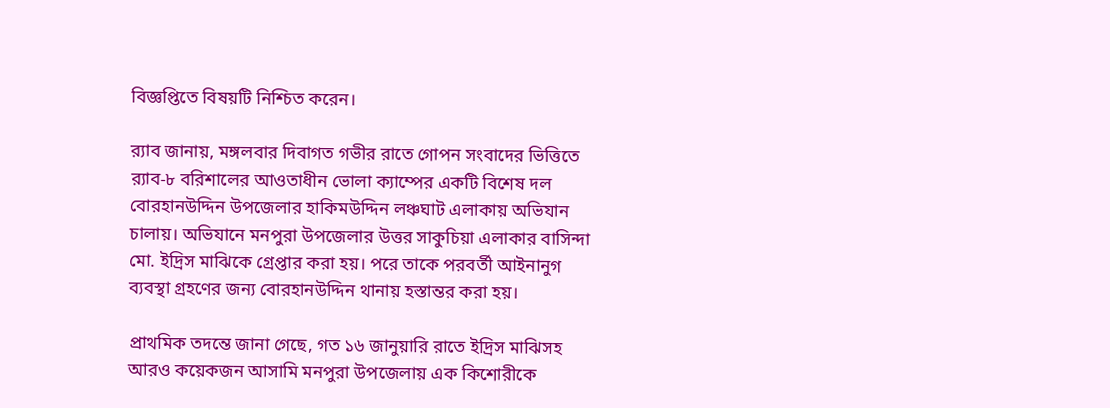বিজ্ঞপ্তিতে বিষয়টি নিশ্চিত করেন।

র‍্যাব জানায়, মঙ্গলবার দিবাগত গভীর রাতে গোপন সংবাদের ভিত্তিতে র‍্যাব-৮ বরিশালের আওতাধীন ভোলা ক্যাম্পের একটি বিশেষ দল বোরহানউদ্দিন উপজেলার হাকিমউদ্দিন লঞ্চঘাট এলাকায় অভিযান চালায়। অভিযানে মনপুরা উপজেলার উত্তর সাকুচিয়া এলাকার বাসিন্দা মো. ইদ্রিস মাঝিকে গ্রেপ্তার করা হয়। পরে তাকে পরবর্তী আইনানুগ ব্যবস্থা গ্রহণের জন্য বোরহানউদ্দিন থানায় হস্তান্তর করা হয়।

প্রাথমিক তদন্তে জানা গেছে, গত ১৬ জানুয়ারি রাতে ইদ্রিস মাঝিসহ আরও কয়েকজন আসামি মনপুরা উপজেলায় এক কিশোরীকে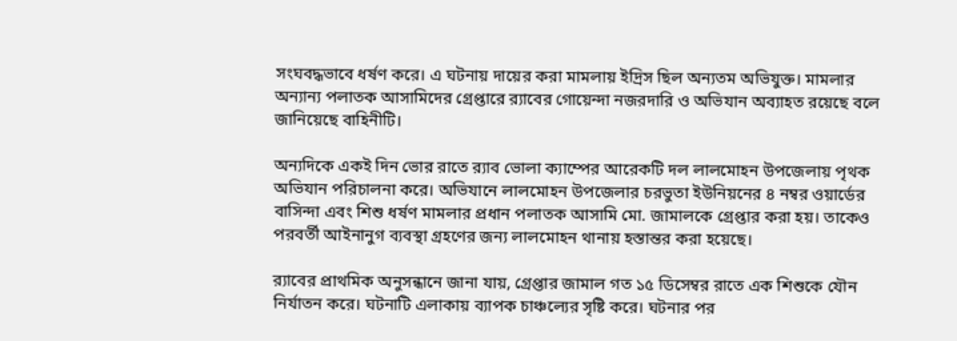সংঘবদ্ধভাবে ধর্ষণ করে। এ ঘটনায় দায়ের করা মামলায় ইদ্রিস ছিল অন্যতম অভিযুক্ত। মামলার অন্যান্য পলাতক আসামিদের গ্রেপ্তারে র‍্যাবের গোয়েন্দা নজরদারি ও অভিযান অব্যাহত রয়েছে বলে জানিয়েছে বাহিনীটি।

অন্যদিকে একই দিন ভোর রাতে র‍্যাব ভোলা ক্যাম্পের আরেকটি দল লালমোহন উপজেলায় পৃথক অভিযান পরিচালনা করে। অভিযানে লালমোহন উপজেলার চরভুতা ইউনিয়নের ৪ নম্বর ওয়ার্ডের বাসিন্দা এবং শিশু ধর্ষণ মামলার প্রধান পলাতক আসামি মো. জামালকে গ্রেপ্তার করা হয়। তাকেও পরবর্তী আইনানুগ ব্যবস্থা গ্রহণের জন্য লালমোহন থানায় হস্তান্তর করা হয়েছে।

র‍্যাবের প্রাথমিক অনুসন্ধানে জানা যায়, গ্রেপ্তার জামাল গত ১৫ ডিসেম্বর রাতে এক শিশুকে যৌন নির্যাতন করে। ঘটনাটি এলাকায় ব্যাপক চাঞ্চল্যের সৃষ্টি করে। ঘটনার পর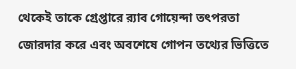থেকেই তাকে গ্রেপ্তারে র‍্যাব গোয়েন্দা তৎপরতা জোরদার করে এবং অবশেষে গোপন তথ্যের ভিত্তিতে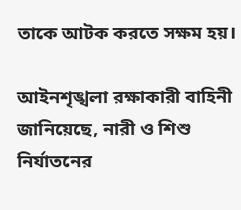তাকে আটক করতে সক্ষম হয়।

আইনশৃঙ্খলা রক্ষাকারী বাহিনী জানিয়েছে, নারী ও শিশু নির্যাতনের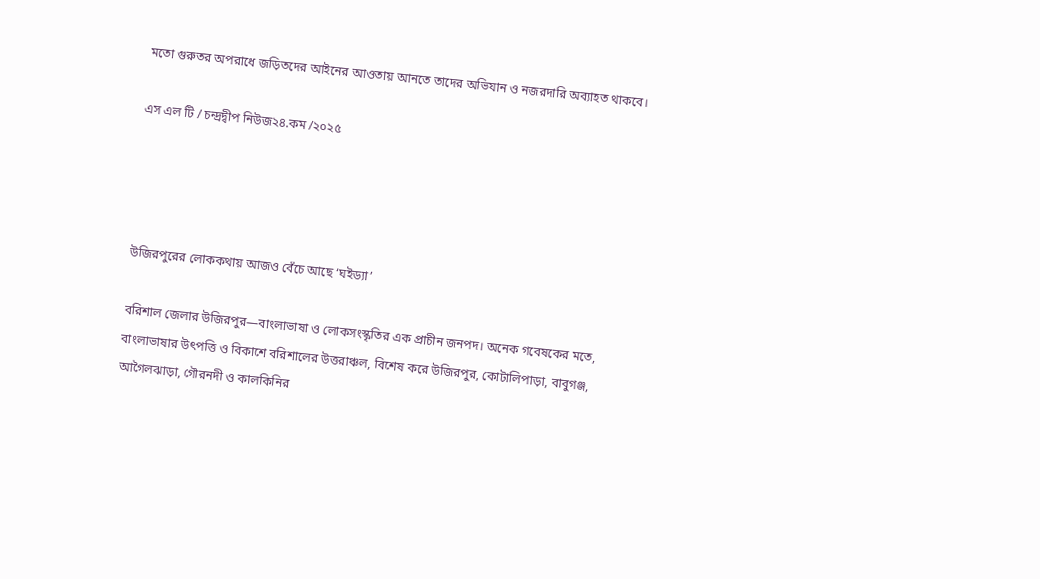মতো গুরুতর অপরাধে জড়িতদের আইনের আওতায় আনতে তাদের অভিযান ও নজরদারি অব্যাহত থাকবে।

এস এল টি / চন্দ্রদ্বীপ নিউজ২৪.কম /২০২৫




উজিরপুরের লোককথায় আজও বেঁচে আছে ‘ঘইড্যা’

বরিশাল জেলার উজিরপুর—বাংলাভাষা ও লোকসংস্কৃতির এক প্রাচীন জনপদ। অনেক গবেষকের মতে, বাংলাভাষার উৎপত্তি ও বিকাশে বরিশালের উত্তরাঞ্চল, বিশেষ করে উজিরপুর, কোটালিপাড়া, বাবুগঞ্জ, আগৈলঝাড়া, গৌরনদী ও কালকিনির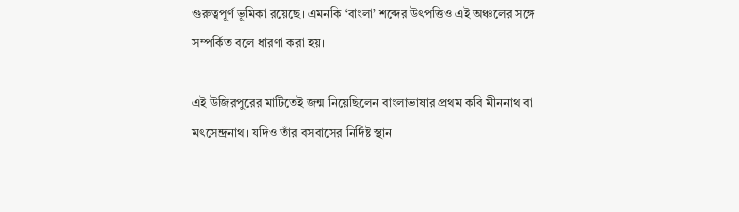গুরুত্বপূর্ণ ভূমিকা রয়েছে। এমনকি ‘বাংলা’ শব্দের উৎপত্তিও এই অঞ্চলের সঙ্গে সম্পর্কিত বলে ধারণা করা হয়।

এই উজিরপুরের মাটিতেই জন্ম নিয়েছিলেন বাংলাভাষার প্রথম কবি মীননাথ বা মৎসেন্দ্রনাথ। যদিও তাঁর বসবাসের নির্দিষ্ট স্থান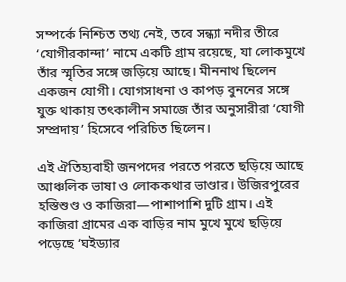সম্পর্কে নিশ্চিত তথ্য নেই, তবে সন্ধ্যা নদীর তীরে ‘যোগীরকান্দা’ নামে একটি গ্রাম রয়েছে, যা লোকমুখে তাঁর স্মৃতির সঙ্গে জড়িয়ে আছে। মীননাথ ছিলেন একজন যোগী। যোগসাধনা ও কাপড় বুননের সঙ্গে যুক্ত থাকায় তৎকালীন সমাজে তাঁর অনুসারীরা ‘যোগী সম্প্রদায়’ হিসেবে পরিচিত ছিলেন।

এই ঐতিহ্যবাহী জনপদের পরতে পরতে ছড়িয়ে আছে আঞ্চলিক ভাষা ও লোককথার ভাণ্ডার। উজিরপুরের হস্তিশুণ্ড ও কাজিরা—পাশাপাশি দুটি গ্রাম। এই কাজিরা গ্রামের এক বাড়ির নাম মুখে মুখে ছড়িয়ে পড়েছে ‘ঘইড্যার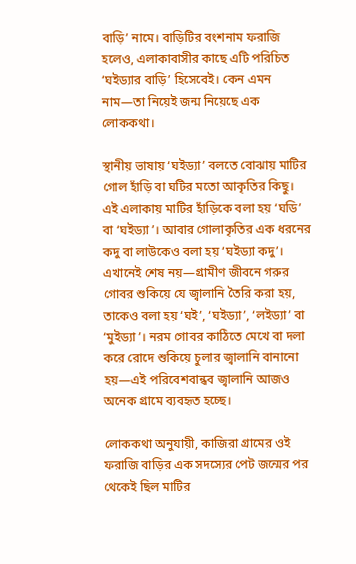বাড়ি’ নামে। বাড়িটির বংশনাম ফরাজি হলেও, এলাকাবাসীর কাছে এটি পরিচিত ‘ঘইড্যার বাড়ি’ হিসেবেই। কেন এমন নাম—তা নিয়েই জন্ম নিয়েছে এক লোককথা।

স্থানীয় ভাষায় ‘ঘইড্যা’ বলতে বোঝায় মাটির গোল হাঁড়ি বা ঘটির মতো আকৃতির কিছু। এই এলাকায় মাটির হাঁড়িকে বলা হয় ‘ঘডি’ বা ‘ঘইড্যা’। আবার গোলাকৃতির এক ধরনের কদু বা লাউকেও বলা হয় ‘ঘইড্যা কদু’। এখানেই শেষ নয়—গ্রামীণ জীবনে গরুর গোবর শুকিয়ে যে জ্বালানি তৈরি করা হয়, তাকেও বলা হয় ‘ঘই’, ‘ঘইড্যা’, ‘লইড্যা’ বা ‘মুইড্যা’। নরম গোবর কাঠিতে মেখে বা দলা করে রোদে শুকিয়ে চুলার জ্বালানি বানানো হয়—এই পরিবেশবান্ধব জ্বালানি আজও অনেক গ্রামে ব্যবহৃত হচ্ছে।

লোককথা অনুযায়ী, কাজিরা গ্রামের ওই ফরাজি বাড়ির এক সদস্যের পেট জন্মের পর থেকেই ছিল মাটির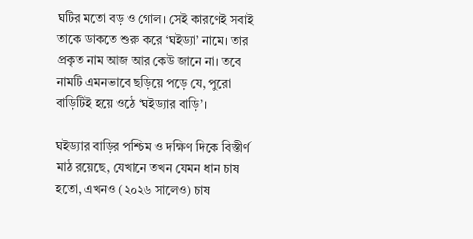ঘটির মতো বড় ও গোল। সেই কারণেই সবাই তাকে ডাকতে শুরু করে ‘ঘইড্যা’ নামে। তার প্রকৃত নাম আজ আর কেউ জানে না। তবে নামটি এমনভাবে ছড়িয়ে পড়ে যে, পুরো বাড়িটিই হয়ে ওঠে ‘ঘইড্যার বাড়ি’।

ঘইড্যার বাড়ির পশ্চিম ও দক্ষিণ দিকে বিস্তীর্ণ মাঠ রয়েছে, যেখানে তখন যেমন ধান চাষ হতো, এখনও (২০২৬ সালেও) চাষ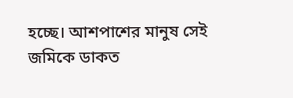হচ্ছে। আশপাশের মানুষ সেই জমিকে ডাকত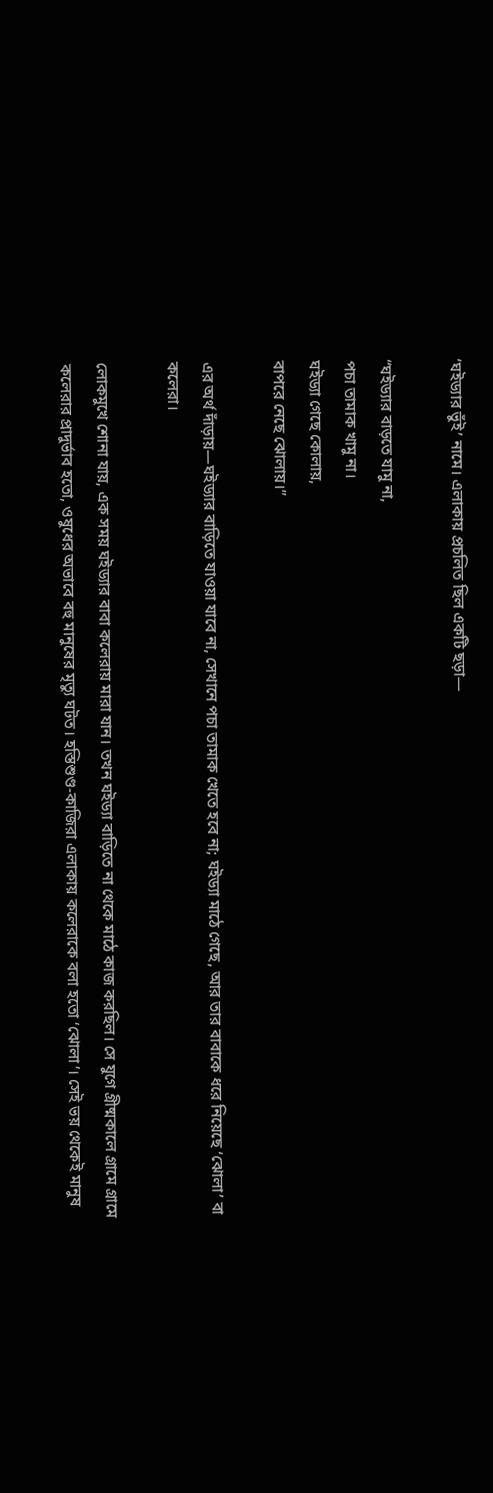‘ঘইড্যার ভুঁই’ নামে। এলাকায় প্রচলিত ছিল একটি ছড়া—

“ঘইড্যার বাড়তে যামু না,
পচা তামাক খামু না।
ঘইড্যা গেছে কোলায়,
বাপরে নেছে ঝোলায়।”

এর অর্থ দাঁড়ায়—ঘইড্যার বাড়িতে যাওয়া যাবে না, সেখানে পচা তামাক খেতে হবে না; ঘইড্যা মাঠে গেছে, আর তার বাবাকে ধরে নিয়েছে ‘ঝোলা’ বা কলেরা।

লোকমুখে শোনা যায়, এক সময় ঘইড্যার বাবা কলেরায় মারা যান। তখন ঘইড্যা বাড়িতে না থেকে মাঠে কাজ করছিল। সে যুগে গ্রীষ্মকালে গ্রামে গ্রামে কলেরার প্রাদুর্ভাব হতো, ওষুধের অভাবে বহু মানুষের মৃত্যু ঘটত। হস্তিশুণ্ড-কাজিরা এলাকায় কলেরাকে বলা হতো ‘ঝোলা’। সেই ভয় থেকেই মানুষ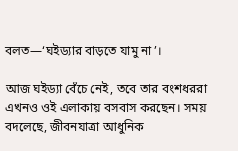বলত—‘ঘইড্যার বাড়তে যামু না’।

আজ ঘইড্যা বেঁচে নেই, তবে তার বংশধররা এখনও ওই এলাকায় বসবাস করছেন। সময় বদলেছে, জীবনযাত্রা আধুনিক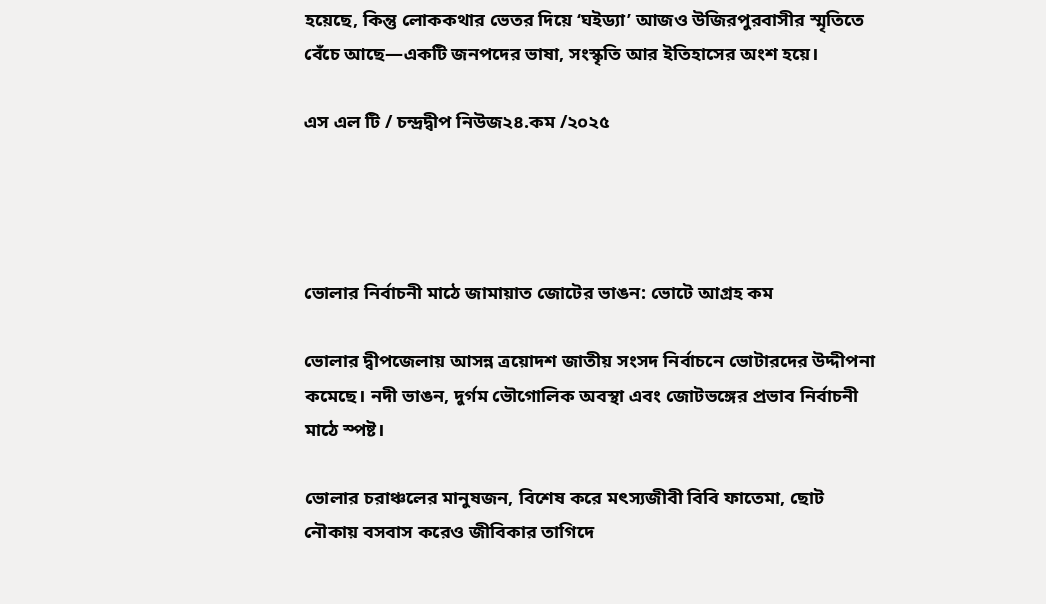হয়েছে, কিন্তু লোককথার ভেতর দিয়ে ‘ঘইড্যা’ আজও উজিরপুরবাসীর স্মৃতিতে বেঁচে আছে—একটি জনপদের ভাষা, সংস্কৃতি আর ইতিহাসের অংশ হয়ে।

এস এল টি / চন্দ্রদ্বীপ নিউজ২৪.কম /২০২৫




ভোলার নির্বাচনী মাঠে জামায়াত জোটের ভাঙন: ভোটে আগ্রহ কম

ভোলার দ্বীপজেলায় আসন্ন ত্রয়োদশ জাতীয় সংসদ নির্বাচনে ভোটারদের উদ্দীপনা কমেছে। নদী ভাঙন, দুর্গম ভৌগোলিক অবস্থা এবং জোটভঙ্গের প্রভাব নির্বাচনী মাঠে স্পষ্ট।

ভোলার চরাঞ্চলের মানুষজন, বিশেষ করে মৎস্যজীবী বিবি ফাতেমা, ছোট নৌকায় বসবাস করেও জীবিকার তাগিদে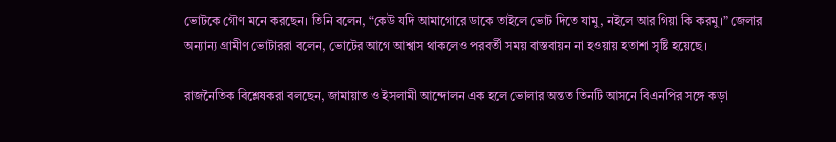ভোটকে গৌণ মনে করছেন। তিনি বলেন, “কেউ যদি আমাগোরে ডাকে তাইলে ভোট দিতে যামু, নইলে আর গিয়া কি করমু।” জেলার অন্যান্য গ্রামীণ ভোটাররা বলেন, ভোটের আগে আশ্বাস থাকলেও পরবর্তী সময় বাস্তবায়ন না হওয়ায় হতাশা সৃষ্টি হয়েছে।

রাজনৈতিক বিশ্লেষকরা বলছেন, জামায়াত ও ইসলামী আন্দোলন এক হলে ভোলার অন্তত তিনটি আসনে বিএনপির সঙ্গে কড়া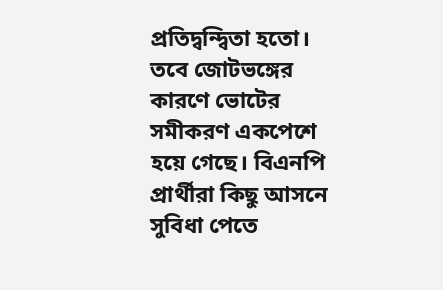প্রতিদ্বন্দ্বিতা হতো। তবে জোটভঙ্গের কারণে ভোটের সমীকরণ একপেশে হয়ে গেছে। বিএনপি প্রার্থীরা কিছু আসনে সুবিধা পেতে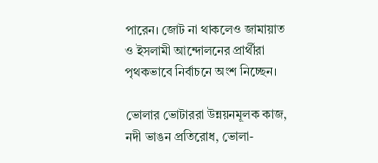পারেন। জোট না থাকলেও জামায়াত ও ইসলামী আন্দোলনের প্রার্থীরা পৃথকভাবে নির্বাচনে অংশ নিচ্ছেন।

ভোলার ভোটাররা উন্নয়নমূলক কাজ, নদী ভাঙন প্রতিরোধ, ভোলা-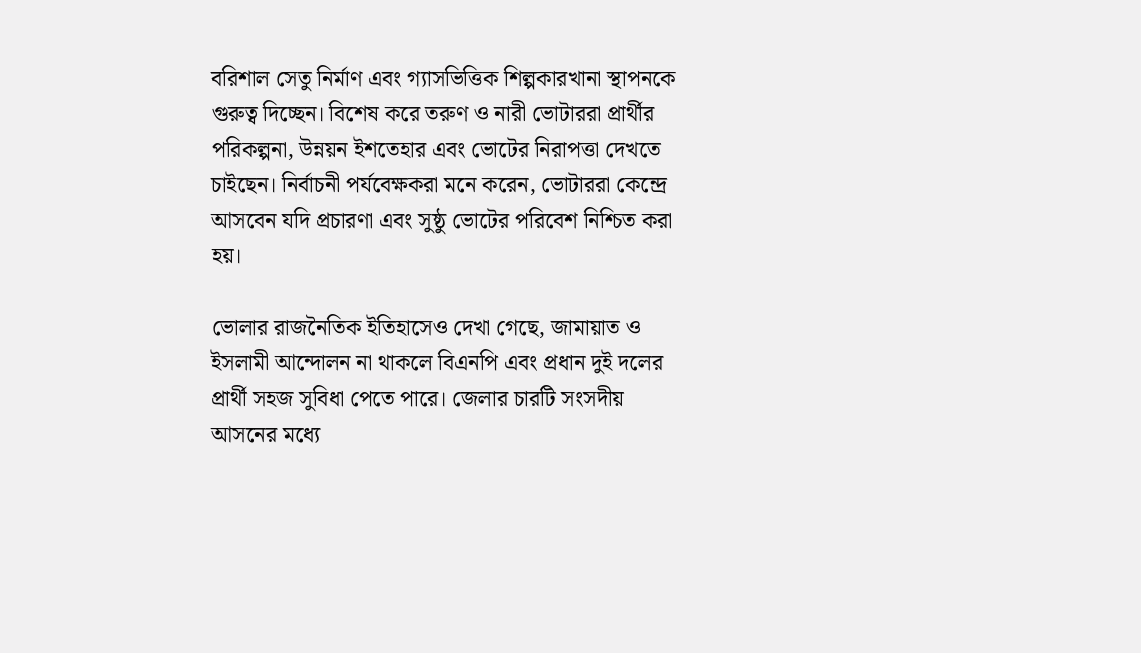বরিশাল সেতু নির্মাণ এবং গ্যাসভিত্তিক শিল্পকারখানা স্থাপনকে গুরুত্ব দিচ্ছেন। বিশেষ করে তরুণ ও নারী ভোটাররা প্রার্থীর পরিকল্পনা, উন্নয়ন ইশতেহার এবং ভোটের নিরাপত্তা দেখতে চাইছেন। নির্বাচনী পর্যবেক্ষকরা মনে করেন, ভোটাররা কেন্দ্রে আসবেন যদি প্রচারণা এবং সুষ্ঠু ভোটের পরিবেশ নিশ্চিত করা হয়।

ভোলার রাজনৈতিক ইতিহাসেও দেখা গেছে, জামায়াত ও ইসলামী আন্দোলন না থাকলে বিএনপি এবং প্রধান দুই দলের প্রার্থী সহজ সুবিধা পেতে পারে। জেলার চারটি সংসদীয় আসনের মধ্যে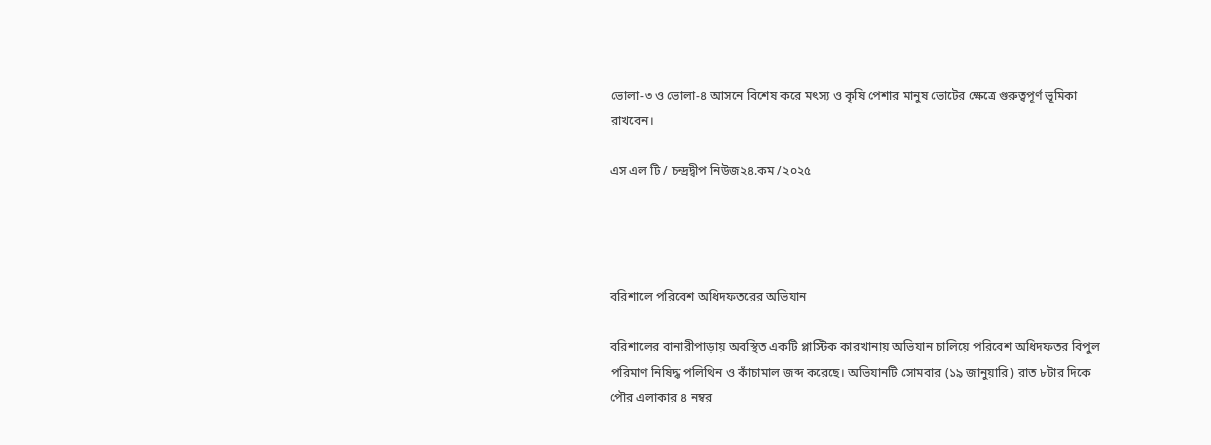ভোলা-৩ ও ভোলা-৪ আসনে বিশেষ করে মৎস্য ও কৃষি পেশার মানুষ ভোটের ক্ষেত্রে গুরুত্বপূর্ণ ভূমিকা রাখবেন।

এস এল টি / চন্দ্রদ্বীপ নিউজ২৪.কম /২০২৫




বরিশালে পরিবেশ অধিদফতরের অভিযান

বরিশালের বানারীপাড়ায় অবস্থিত একটি প্লাস্টিক কারখানায় অভিযান চালিয়ে পরিবেশ অধিদফতর বিপুল পরিমাণ নিষিদ্ধ পলিথিন ও কাঁচামাল জব্দ করেছে। অভিযানটি সোমবার (১৯ জানুয়ারি) রাত ৮টার দিকে পৌর এলাকার ৪ নম্বর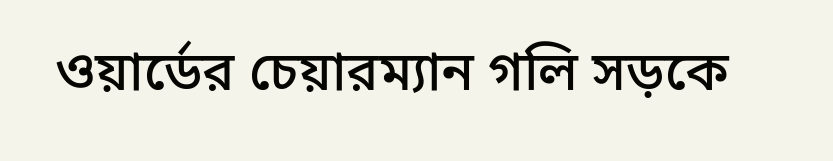ওয়ার্ডের চেয়ারম্যান গলি সড়কে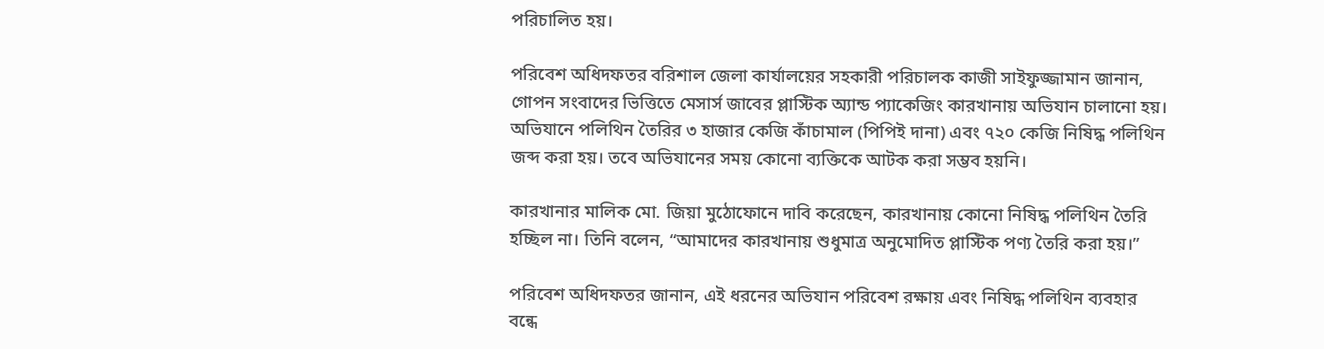পরিচালিত হয়।

পরিবেশ অধিদফতর বরিশাল জেলা কার্যালয়ের সহকারী পরিচালক কাজী সাইফুজ্জামান জানান, গোপন সংবাদের ভিত্তিতে মেসার্স জাবের প্লাস্টিক অ্যান্ড প্যাকেজিং কারখানায় অভিযান চালানো হয়। অভিযানে পলিথিন তৈরির ৩ হাজার কেজি কাঁচামাল (পিপিই দানা) এবং ৭২০ কেজি নিষিদ্ধ পলিথিন জব্দ করা হয়। তবে অভিযানের সময় কোনো ব্যক্তিকে আটক করা সম্ভব হয়নি।

কারখানার মালিক মো. জিয়া মুঠোফোনে দাবি করেছেন, কারখানায় কোনো নিষিদ্ধ পলিথিন তৈরি হচ্ছিল না। তিনি বলেন, “আমাদের কারখানায় শুধুমাত্র অনুমোদিত প্লাস্টিক পণ্য তৈরি করা হয়।”

পরিবেশ অধিদফতর জানান, এই ধরনের অভিযান পরিবেশ রক্ষায় এবং নিষিদ্ধ পলিথিন ব্যবহার বন্ধে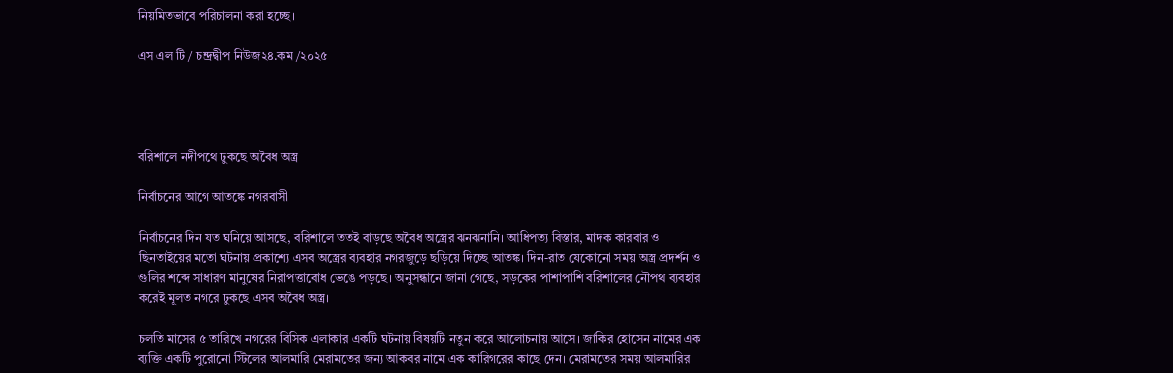নিয়মিতভাবে পরিচালনা করা হচ্ছে।

এস এল টি / চন্দ্রদ্বীপ নিউজ২৪.কম /২০২৫




বরিশালে নদীপথে ঢুকছে অবৈধ অস্ত্র

নির্বাচনের আগে আতঙ্কে নগরবাসী

নির্বাচনের দিন যত ঘনিয়ে আসছে, বরিশালে ততই বাড়ছে অবৈধ অস্ত্রের ঝনঝনানি। আধিপত্য বিস্তার, মাদক কারবার ও ছিনতাইয়ের মতো ঘটনায় প্রকাশ্যে এসব অস্ত্রের ব্যবহার নগরজুড়ে ছড়িয়ে দিচ্ছে আতঙ্ক। দিন-রাত যেকোনো সময় অস্ত্র প্রদর্শন ও গুলির শব্দে সাধারণ মানুষের নিরাপত্তাবোধ ভেঙে পড়ছে। অনুসন্ধানে জানা গেছে, সড়কের পাশাপাশি বরিশালের নৌপথ ব্যবহার করেই মূলত নগরে ঢুকছে এসব অবৈধ অস্ত্র।

চলতি মাসের ৫ তারিখে নগরের বিসিক এলাকার একটি ঘটনায় বিষয়টি নতুন করে আলোচনায় আসে। জাকির হোসেন নামের এক ব্যক্তি একটি পুরোনো স্টিলের আলমারি মেরামতের জন্য আকবর নামে এক কারিগরের কাছে দেন। মেরামতের সময় আলমারির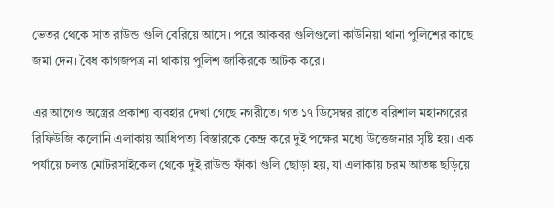ভেতর থেকে সাত রাউন্ড গুলি বেরিয়ে আসে। পরে আকবর গুলিগুলো কাউনিয়া থানা পুলিশের কাছে জমা দেন। বৈধ কাগজপত্র না থাকায় পুলিশ জাকিরকে আটক করে।

এর আগেও অস্ত্রের প্রকাশ্য ব্যবহার দেখা গেছে নগরীতে। গত ১৭ ডিসেম্বর রাতে বরিশাল মহানগরের রিফিউজি কলোনি এলাকায় আধিপত্য বিস্তারকে কেন্দ্র করে দুই পক্ষের মধ্যে উত্তেজনার সৃষ্টি হয়। এক পর্যায়ে চলন্ত মোটরসাইকেল থেকে দুই রাউন্ড ফাঁকা গুলি ছোড়া হয়, যা এলাকায় চরম আতঙ্ক ছড়িয়ে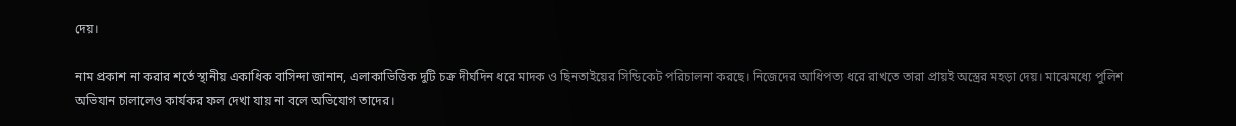দেয়।

নাম প্রকাশ না করার শর্তে স্থানীয় একাধিক বাসিন্দা জানান, এলাকাভিত্তিক দুটি চক্র দীর্ঘদিন ধরে মাদক ও ছিনতাইয়ের সিন্ডিকেট পরিচালনা করছে। নিজেদের আধিপত্য ধরে রাখতে তারা প্রায়ই অস্ত্রের মহড়া দেয়। মাঝেমধ্যে পুলিশ অভিযান চালালেও কার্যকর ফল দেখা যায় না বলে অভিযোগ তাদের।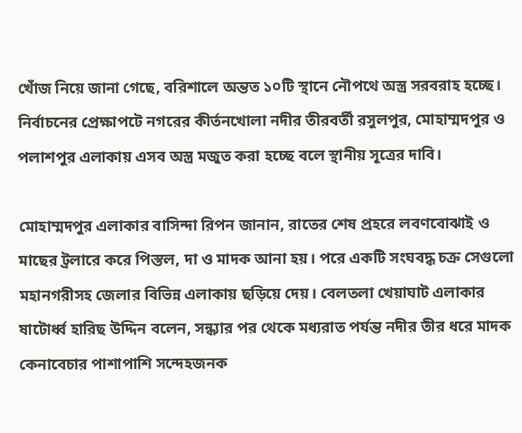খোঁজ নিয়ে জানা গেছে, বরিশালে অন্তত ১০টি স্থানে নৌপথে অস্ত্র সরবরাহ হচ্ছে। নির্বাচনের প্রেক্ষাপটে নগরের কীর্তনখোলা নদীর তীরবর্তী রসুলপুর, মোহাম্মদপুর ও পলাশপুর এলাকায় এসব অস্ত্র মজুত করা হচ্ছে বলে স্থানীয় সূত্রের দাবি।

মোহাম্মদপুর এলাকার বাসিন্দা রিপন জানান, রাতের শেষ প্রহরে লবণবোঝাই ও মাছের ট্রলারে করে পিস্তল, দা ও মাদক আনা হয়। পরে একটি সংঘবদ্ধ চক্র সেগুলো মহানগরীসহ জেলার বিভিন্ন এলাকায় ছড়িয়ে দেয়। বেলতলা খেয়াঘাট এলাকার ষাটোর্ধ্ব হারিছ উদ্দিন বলেন, সন্ধ্যার পর থেকে মধ্যরাত পর্যন্ত নদীর তীর ধরে মাদক কেনাবেচার পাশাপাশি সন্দেহজনক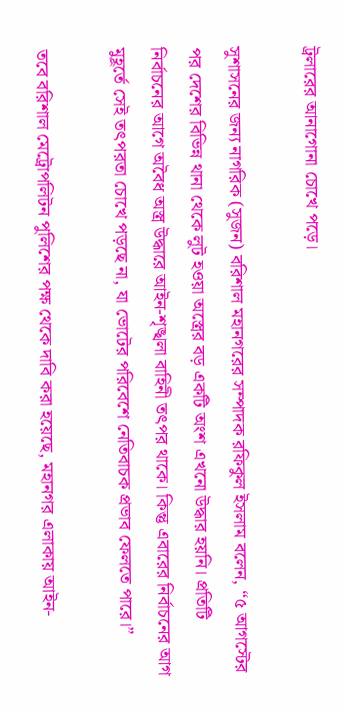ট্রলারের আনাগোনা চোখে পড়ে।

সুশাসনের জন্য নাগরিক (সুজন) বরিশাল মহানগরের সম্পাদক রফিকুল ইসলাম বলেন, “৫ আগস্টের পর দেশের বিভিন্ন থানা থেকে লুট হওয়া অস্ত্রের বড় একটি অংশ এখনো উদ্ধার হয়নি। প্রতিটি নির্বাচনের আগে অবৈধ অস্ত্র উদ্ধারে আইন-শৃঙ্খলা বাহিনী তৎপর থাকে। কিন্তু এবারের নির্বাচনের আগ মুহূর্তে সেই তৎপরতা চোখে পড়ছে না, যা ভোটের পরিবেশে নেতিবাচক প্রভাব ফেলতে পারে।”

তবে বরিশাল মেট্রোপলিটন পুলিশের পক্ষ থেকে দাবি করা হয়েছে, মহানগর এলাকায় আইন-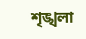শৃঙ্খলা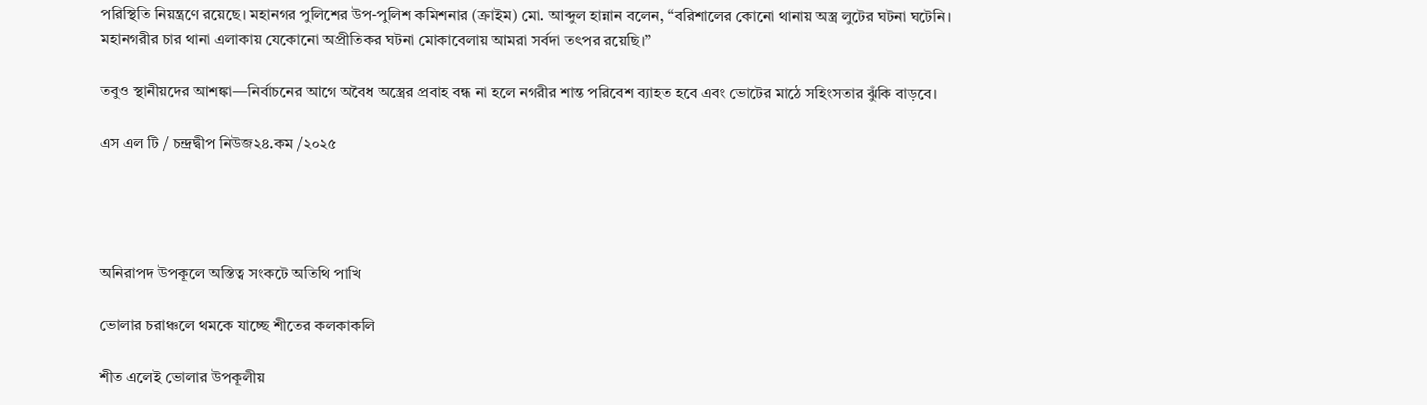পরিস্থিতি নিয়ন্ত্রণে রয়েছে। মহানগর পুলিশের উপ-পুলিশ কমিশনার (ক্রাইম) মো. আব্দুল হান্নান বলেন, “বরিশালের কোনো থানায় অস্ত্র লুটের ঘটনা ঘটেনি। মহানগরীর চার থানা এলাকায় যেকোনো অপ্রীতিকর ঘটনা মোকাবেলায় আমরা সর্বদা তৎপর রয়েছি।”

তবুও স্থানীয়দের আশঙ্কা—নির্বাচনের আগে অবৈধ অস্ত্রের প্রবাহ বন্ধ না হলে নগরীর শান্ত পরিবেশ ব্যাহত হবে এবং ভোটের মাঠে সহিংসতার ঝুঁকি বাড়বে।

এস এল টি / চন্দ্রদ্বীপ নিউজ২৪.কম /২০২৫




অনিরাপদ উপকূলে অস্তিত্ব সংকটে অতিথি পাখি

ভোলার চরাঞ্চলে থমকে যাচ্ছে শীতের কলকাকলি

শীত এলেই ভোলার উপকূলীয়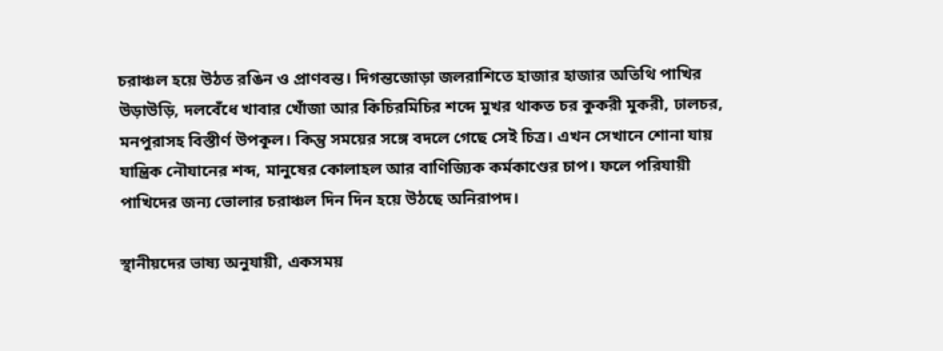চরাঞ্চল হয়ে উঠত রঙিন ও প্রাণবন্ত। দিগন্তজোড়া জলরাশিতে হাজার হাজার অতিথি পাখির উড়াউড়ি, দলবেঁধে খাবার খোঁজা আর কিচিরমিচির শব্দে মুখর থাকত চর কুকরী মুকরী, ঢালচর, মনপুরাসহ বিস্তীর্ণ উপকূল। কিন্তু সময়ের সঙ্গে বদলে গেছে সেই চিত্র। এখন সেখানে শোনা যায় যান্ত্রিক নৌযানের শব্দ, মানুষের কোলাহল আর বাণিজ্যিক কর্মকাণ্ডের চাপ। ফলে পরিযায়ী পাখিদের জন্য ভোলার চরাঞ্চল দিন দিন হয়ে উঠছে অনিরাপদ।

স্থানীয়দের ভাষ্য অনুযায়ী, একসময়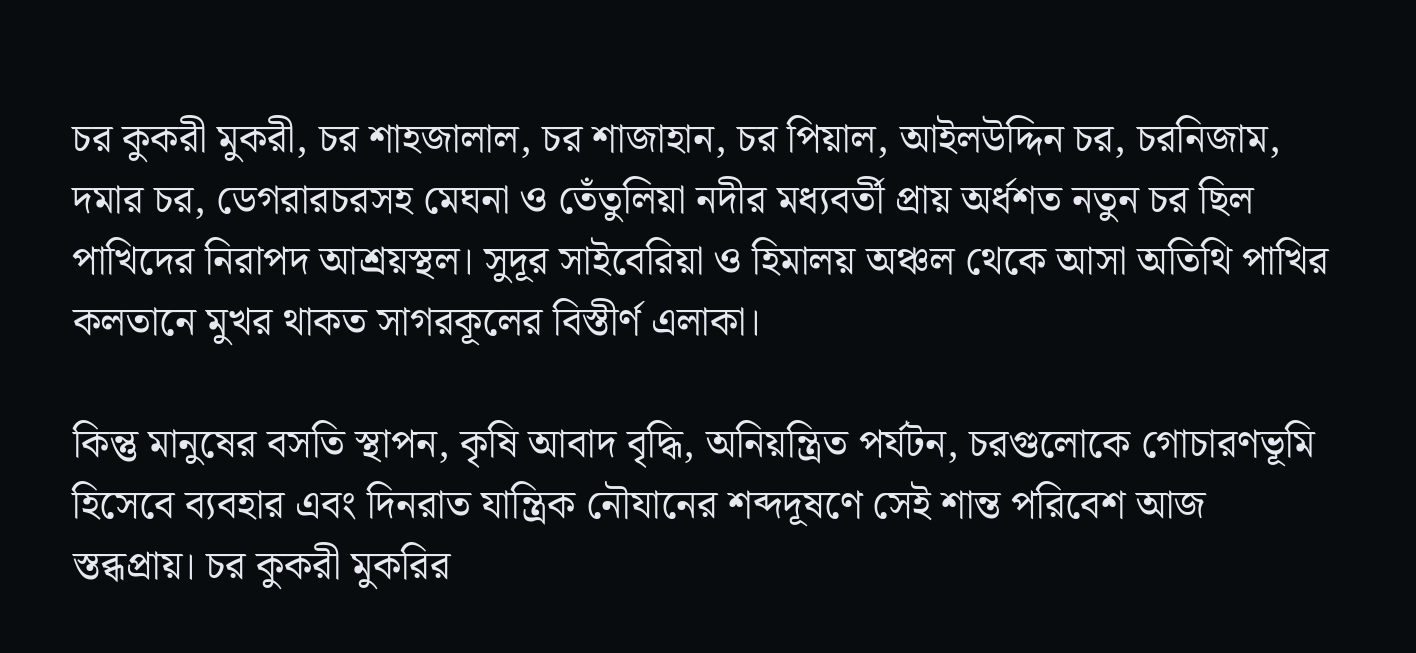চর কুকরী মুকরী, চর শাহজালাল, চর শাজাহান, চর পিয়াল, আইলউদ্দিন চর, চরনিজাম, দমার চর, ডেগরারচরসহ মেঘনা ও তেঁতুলিয়া নদীর মধ্যবর্তী প্রায় অর্ধশত নতুন চর ছিল পাখিদের নিরাপদ আশ্রয়স্থল। সুদূর সাইবেরিয়া ও হিমালয় অঞ্চল থেকে আসা অতিথি পাখির কলতানে মুখর থাকত সাগরকূলের বিস্তীর্ণ এলাকা।

কিন্তু মানুষের বসতি স্থাপন, কৃষি আবাদ বৃদ্ধি, অনিয়ন্ত্রিত পর্যটন, চরগুলোকে গোচারণভূমি হিসেবে ব্যবহার এবং দিনরাত যান্ত্রিক নৌযানের শব্দদূষণে সেই শান্ত পরিবেশ আজ স্তব্ধপ্রায়। চর কুকরী মুকরির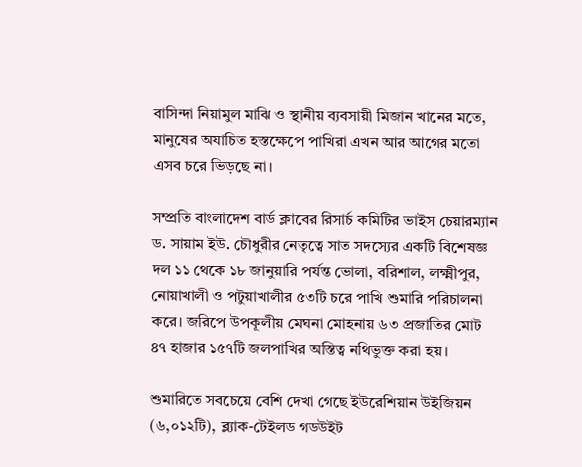বাসিন্দা নিয়ামুল মাঝি ও স্থানীয় ব্যবসায়ী মিজান খানের মতে, মানুষের অযাচিত হস্তক্ষেপে পাখিরা এখন আর আগের মতো এসব চরে ভিড়ছে না।

সম্প্রতি বাংলাদেশ বার্ড ক্লাবের রিসার্চ কমিটির ভাইস চেয়ারম্যান ড. সায়াম ইউ. চৌধুরীর নেতৃত্বে সাত সদস্যের একটি বিশেষজ্ঞ দল ১১ থেকে ১৮ জানুয়ারি পর্যন্ত ভোলা, বরিশাল, লক্ষ্মীপুর, নোয়াখালী ও পটুয়াখালীর ৫৩টি চরে পাখি শুমারি পরিচালনা করে। জরিপে উপকূলীয় মেঘনা মোহনায় ৬৩ প্রজাতির মোট ৪৭ হাজার ১৫৭টি জলপাখির অস্তিত্ব নথিভুক্ত করা হয়।

শুমারিতে সবচেয়ে বেশি দেখা গেছে ইউরেশিয়ান উইজিয়ন (৬,০১২টি), ব্ল্যাক-টেইলড গডউইট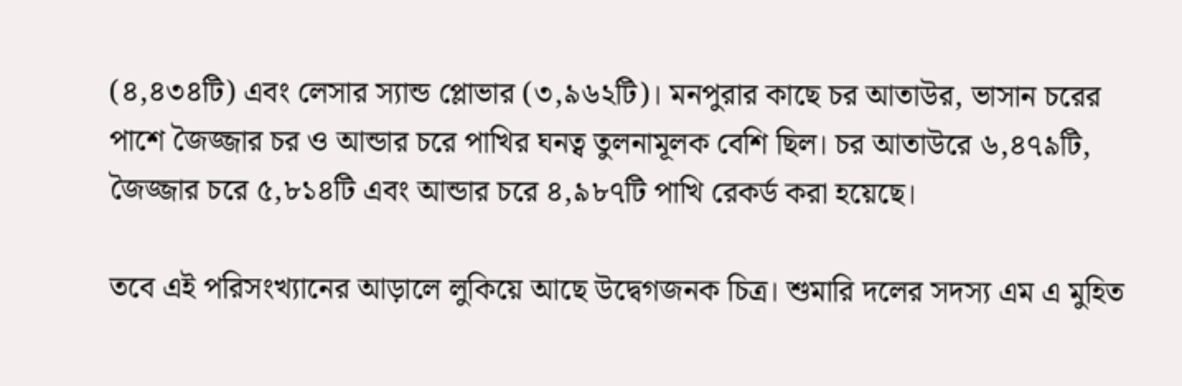(৪,৪৩৪টি) এবং লেসার স্যান্ড প্লোভার (৩,৯৬২টি)। মনপুরার কাছে চর আতাউর, ভাসান চরের পাশে জৈজ্জার চর ও আন্ডার চরে পাখির ঘনত্ব তুলনামূলক বেশি ছিল। চর আতাউরে ৬,৪৭৯টি, জৈজ্জার চরে ৫,৮১৪টি এবং আন্ডার চরে ৪,৯৮৭টি পাখি রেকর্ড করা হয়েছে।

তবে এই পরিসংখ্যানের আড়ালে লুকিয়ে আছে উদ্বেগজনক চিত্র। শুমারি দলের সদস্য এম এ মুহিত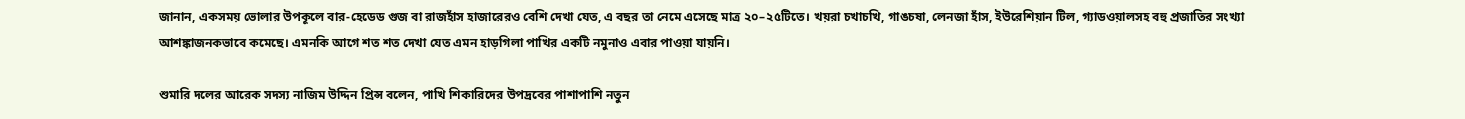জানান, একসময় ভোলার উপকূলে বার-হেডেড গুজ বা রাজহাঁস হাজারেরও বেশি দেখা যেত, এ বছর তা নেমে এসেছে মাত্র ২০–২৫টিতে। খয়রা চখাচখি, গাঙচষা, লেনজা হাঁস, ইউরেশিয়ান টিল, গ্যাডওয়ালসহ বহু প্রজাতির সংখ্যা আশঙ্কাজনকভাবে কমেছে। এমনকি আগে শত শত দেখা যেত এমন হাড়গিলা পাখির একটি নমুনাও এবার পাওয়া যায়নি।

শুমারি দলের আরেক সদস্য নাজিম উদ্দিন প্রিন্স বলেন, পাখি শিকারিদের উপদ্রবের পাশাপাশি নতুন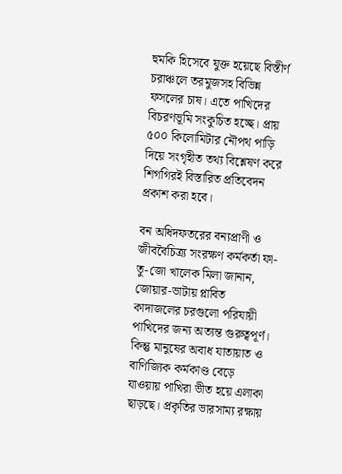হুমকি হিসেবে যুক্ত হয়েছে বিস্তীর্ণ চরাঞ্চলে তরমুজসহ বিভিন্ন ফসলের চাষ। এতে পাখিদের বিচরণভূমি সংকুচিত হচ্ছে। প্রায় ৫০০ কিলোমিটার নৌপথ পাড়ি দিয়ে সংগৃহীত তথ্য বিশ্লেষণ করে শিগগিরই বিস্তারিত প্রতিবেদন প্রকাশ করা হবে।

বন অধিদফতরের বন্যপ্রাণী ও জীববৈচিত্র্য সংরক্ষণ কর্মকর্তা ফা-তু-জো খালেক মিলা জানান, জোয়ার-ভাটায় প্লাবিত কাদাজলের চরগুলো পরিযায়ী পাখিদের জন্য অত্যন্ত গুরুত্বপূর্ণ। কিন্তু মানুষের অবাধ যাতায়াত ও বাণিজ্যিক কর্মকাণ্ড বেড়ে যাওয়ায় পাখিরা ভীত হয়ে এলাকা ছাড়ছে। প্রকৃতির ভারসাম্য রক্ষায়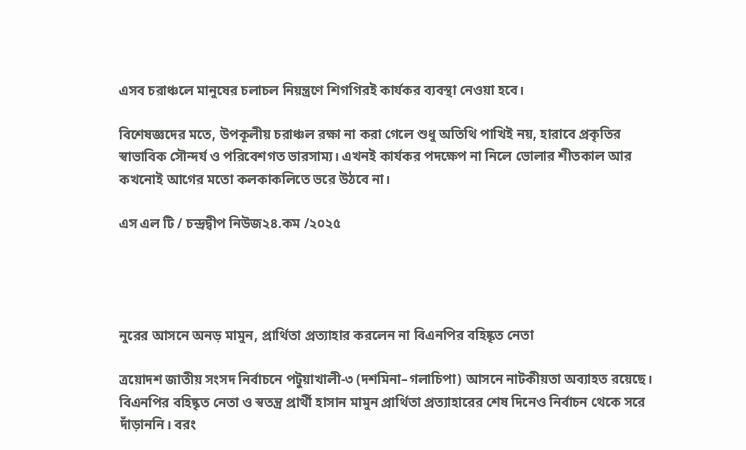এসব চরাঞ্চলে মানুষের চলাচল নিয়ন্ত্রণে শিগগিরই কার্যকর ব্যবস্থা নেওয়া হবে।

বিশেষজ্ঞদের মতে, উপকূলীয় চরাঞ্চল রক্ষা না করা গেলে শুধু অতিথি পাখিই নয়, হারাবে প্রকৃতির স্বাভাবিক সৌন্দর্য ও পরিবেশগত ভারসাম্য। এখনই কার্যকর পদক্ষেপ না নিলে ভোলার শীতকাল আর কখনোই আগের মতো কলকাকলিতে ভরে উঠবে না।

এস এল টি / চন্দ্রদ্বীপ নিউজ২৪.কম /২০২৫




নুরের আসনে অনড় মামুন, প্রার্থিতা প্রত্যাহার করলেন না বিএনপির বহিষ্কৃত নেতা

ত্রয়োদশ জাতীয় সংসদ নির্বাচনে পটুয়াখালী-৩ (দশমিনা–গলাচিপা) আসনে নাটকীয়তা অব্যাহত রয়েছে। বিএনপির বহিষ্কৃত নেতা ও স্বতন্ত্র প্রার্থী হাসান মামুন প্রার্থিতা প্রত্যাহারের শেষ দিনেও নির্বাচন থেকে সরে দাঁড়াননি। বরং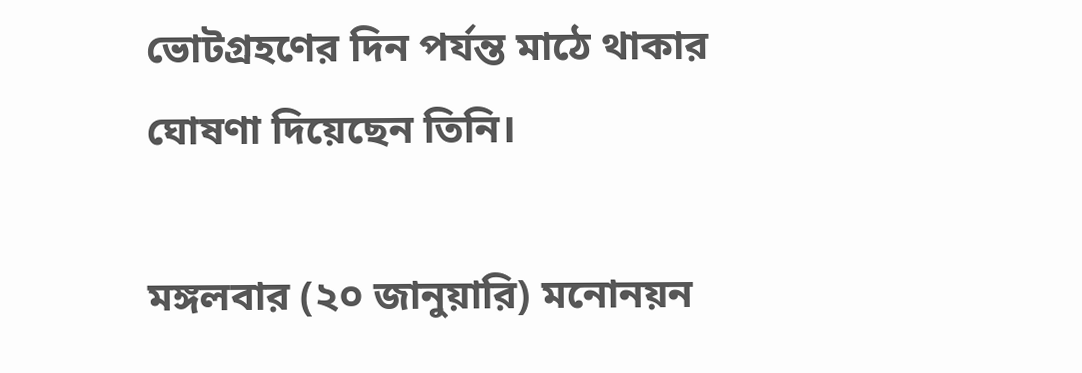ভোটগ্রহণের দিন পর্যন্ত মাঠে থাকার ঘোষণা দিয়েছেন তিনি।

মঙ্গলবার (২০ জানুয়ারি) মনোনয়ন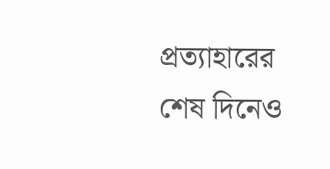প্রত্যাহারের শেষ দিনেও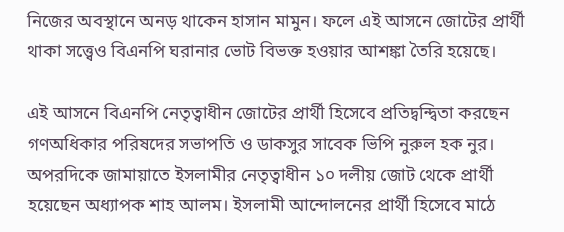নিজের অবস্থানে অনড় থাকেন হাসান মামুন। ফলে এই আসনে জোটের প্রার্থী থাকা সত্ত্বেও বিএনপি ঘরানার ভোট বিভক্ত হওয়ার আশঙ্কা তৈরি হয়েছে।

এই আসনে বিএনপি নেতৃত্বাধীন জোটের প্রার্থী হিসেবে প্রতিদ্বন্দ্বিতা করছেন গণঅধিকার পরিষদের সভাপতি ও ডাকসুর সাবেক ভিপি নুরুল হক নুর। অপরদিকে জামায়াতে ইসলামীর নেতৃত্বাধীন ১০ দলীয় জোট থেকে প্রার্থী হয়েছেন অধ্যাপক শাহ আলম। ইসলামী আন্দোলনের প্রার্থী হিসেবে মাঠে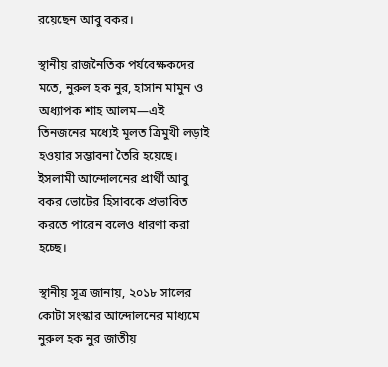রয়েছেন আবু বকর।

স্থানীয় রাজনৈতিক পর্যবেক্ষকদের মতে, নুরুল হক নুর, হাসান মামুন ও অধ্যাপক শাহ আলম—এই তিনজনের মধ্যেই মূলত ত্রিমুখী লড়াই হওয়ার সম্ভাবনা তৈরি হয়েছে। ইসলামী আন্দোলনের প্রার্থী আবু বকর ভোটের হিসাবকে প্রভাবিত করতে পারেন বলেও ধারণা করা হচ্ছে।

স্থানীয় সূত্র জানায়, ২০১৮ সালের কোটা সংস্কার আন্দোলনের মাধ্যমে নুরুল হক নুর জাতীয়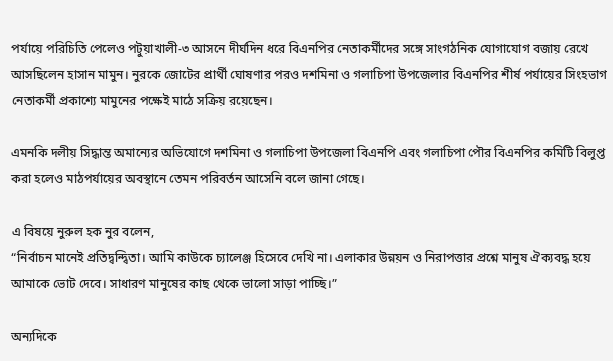পর্যায়ে পরিচিতি পেলেও পটুয়াখালী-৩ আসনে দীর্ঘদিন ধরে বিএনপির নেতাকর্মীদের সঙ্গে সাংগঠনিক যোগাযোগ বজায় রেখে আসছিলেন হাসান মামুন। নুরকে জোটের প্রার্থী ঘোষণার পরও দশমিনা ও গলাচিপা উপজেলার বিএনপির শীর্ষ পর্যায়ের সিংহভাগ নেতাকর্মী প্রকাশ্যে মামুনের পক্ষেই মাঠে সক্রিয় রয়েছেন।

এমনকি দলীয় সিদ্ধান্ত অমান্যের অভিযোগে দশমিনা ও গলাচিপা উপজেলা বিএনপি এবং গলাচিপা পৌর বিএনপির কমিটি বিলুপ্ত করা হলেও মাঠপর্যায়ের অবস্থানে তেমন পরিবর্তন আসেনি বলে জানা গেছে।

এ বিষয়ে নুরুল হক নুর বলেন,
“নির্বাচন মানেই প্রতিদ্বন্দ্বিতা। আমি কাউকে চ্যালেঞ্জ হিসেবে দেখি না। এলাকার উন্নয়ন ও নিরাপত্তার প্রশ্নে মানুষ ঐক্যবদ্ধ হয়ে আমাকে ভোট দেবে। সাধারণ মানুষের কাছ থেকে ভালো সাড়া পাচ্ছি।”

অন্যদিকে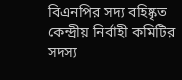বিএনপির সদ্য বহিষ্কৃত কেন্দ্রীয় নির্বাহী কমিটির সদস্য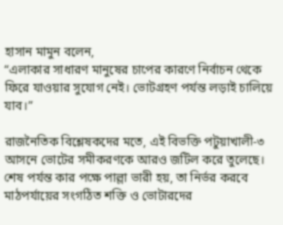হাসান মামুন বলেন,
“এলাকার সাধারণ মানুষের চাপের কারণে নির্বাচন থেকে ফিরে যাওয়ার সুযোগ নেই। ভোটগ্রহণ পর্যন্ত লড়াই চালিয়ে যাব।”

রাজনৈতিক বিশ্লেষকদের মতে, এই বিভক্তি পটুয়াখালী-৩ আসনে ভোটের সমীকরণকে আরও জটিল করে তুলেছে। শেষ পর্যন্ত কার পক্ষে পাল্লা ভারী হয়, তা নির্ভর করবে মাঠপর্যায়ের সংগঠিত শক্তি ও ভোটারদের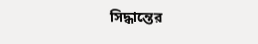সিদ্ধান্তের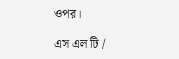ওপর।

এস এল টি /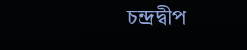চন্দ্রদ্বীপ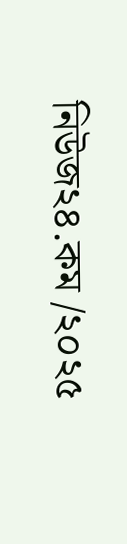নিউজ২৪.কম /২০২৫